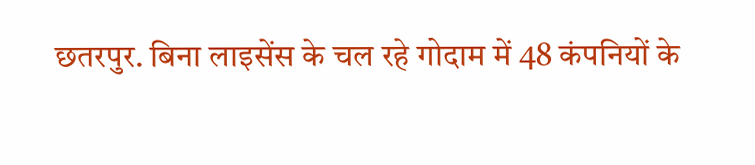छतरपुर. बिना लाइसेंस के चल रहे गोदाम में 48 कंपनियों के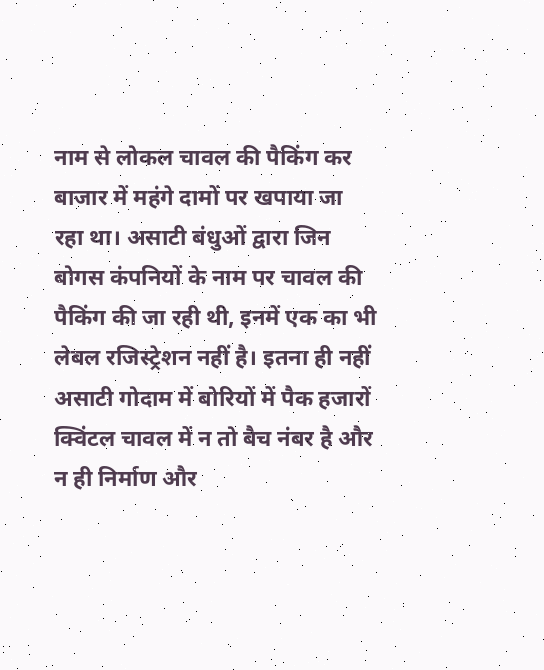नाम से लोकल चावल की पैकिंग कर बाजार में महंगे दामों पर खपाया जा रहा था। असाटी बंधुओं द्वारा जिन बोगस कंपनियों के नाम पर चावल की पैकिंग की जा रही थी, इनमें एक का भी लेबल रजिस्ट्रेशन नहीं है। इतना ही नहीं असाटी गोदाम में बोरियों में पैक हजारों क्विंटल चावल में न तो बैच नंबर है और न ही निर्माण और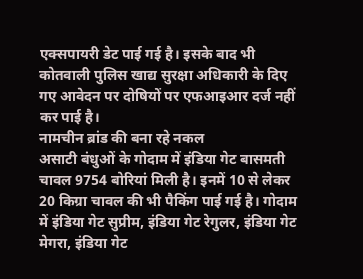एक्सपायरी डेट पाई गई है। इसके बाद भी कोतवाली पुलिस खाद्य सुरक्षा अधिकारी के दिए गए आवेदन पर दोषियों पर एफआइआर दर्ज नहीं कर पाई है।
नामचीन ब्रांड की बना रहे नकल
असाटी बंधुओं के गोदाम में इंडिया गेट बासमती चावल 9754 बोरियां मिली है। इनमें 10 से लेकर 20 किग्रा चावल की भी पैकिंग पाई गई है। गोदाम में इंडिया गेट सुप्रीम, इंडिया गेट रेगुलर, इंडिया गेट मेगरा, इंडिया गेट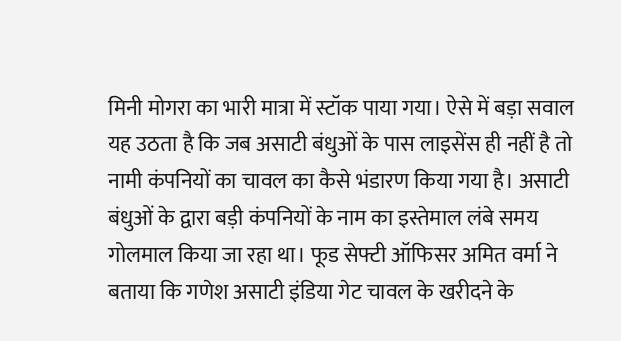मिनी मोगरा का भारी मात्रा में स्टॉक पाया गया। ऐसे में बड़ा सवाल यह उठता है कि जब असाटी बंधुओं के पास लाइसेंस ही नहीं है तो नामी कंपनियों का चावल का कैसे भंडारण किया गया है। असाटी बंधुओं के द्वारा बड़ी कंपनियों के नाम का इस्तेमाल लंबे समय गोलमाल किया जा रहा था। फूड सेफ्टी ऑफिसर अमित वर्मा ने बताया कि गणेश असाटी इंडिया गेट चावल के खरीदने के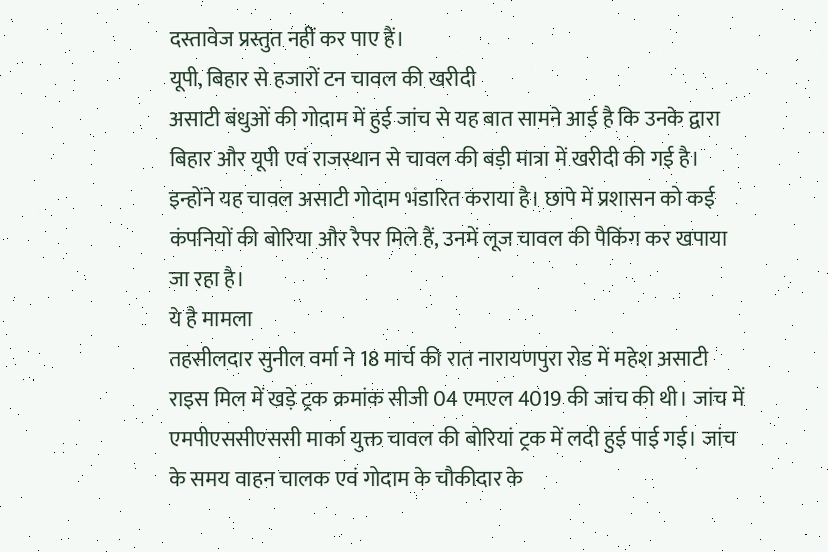दस्तावेज प्रस्तुत नहीं कर पाए हैं।
यूपी, बिहार से हजारों टन चावल की खरीदी
असाटी बंधुओं की गोदाम में हुई जांच से यह बात सामने आई है कि उनके द्वारा बिहार और यूपी एवं राजस्थान से चावल की बड़ी मात्रा में खरीदी की गई है। इन्होंने यह चावल असाटी गोदाम भंडारित कराया है। छापे में प्रशासन को कई कंपनियों की बोरिया और रैपर मिले हैं, उनमें लूज चावल की पैकिंग कर खपाया जा रहा है।
ये है मामला
तहसीलदार सुनील वर्मा ने 18 मार्च की रात नारायणपुरा रोड में महेश असाटी राइस मिल में खड़े ट्रक क्रमांक सीजी 04 एमएल 4019 की जांच की थी। जांच में एमपीएससीएससी मार्का युक्त चावल की बोरियां ट्रक में लदी हुई पाई गई। जांच के समय वाहन चालक एवं गोदाम के चौकीदार के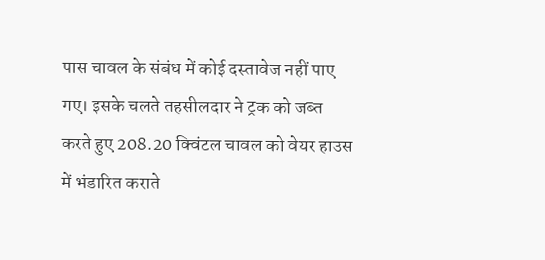पास चावल के संबंध में कोई दस्तावेज नहीं पाए गए। इसके चलते तहसीलदार ने ट्रक को जब्त करते हुए 208.20 क्विंटल चावल को वेयर हाउस में भंडारित कराते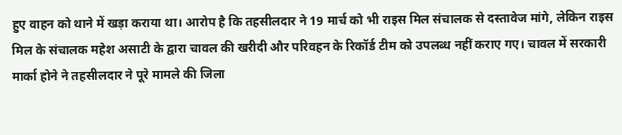हुए वाहन को थाने में खड़ा कराया था। आरोप है कि तहसीलदार ने 19 मार्च को भी राइस मिल संचालक से दस्तावेज मांगे, लेकिन राइस मिल के संचालक महेश असाटी के द्वारा चावल की खरीदी और परिवहन के रिकॉर्ड टीम को उपलब्ध नहीं कराए गए। चावल में सरकारी मार्का होने ने तहसीलदार ने पूरे मामले की जिला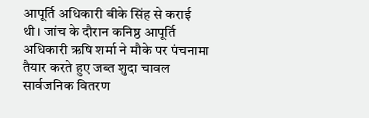आपूर्ति अधिकारी बीके सिंह से कराई थी। जांच के दौरान कनिष्ठ आपूर्ति अधिकारी ऋषि शर्मा ने मौके पर पंचनामा तैयार करते हुए जब्त शुदा चावल सार्वजनिक वितरण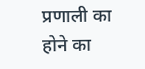प्रणाली का होने का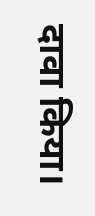दावा किया।